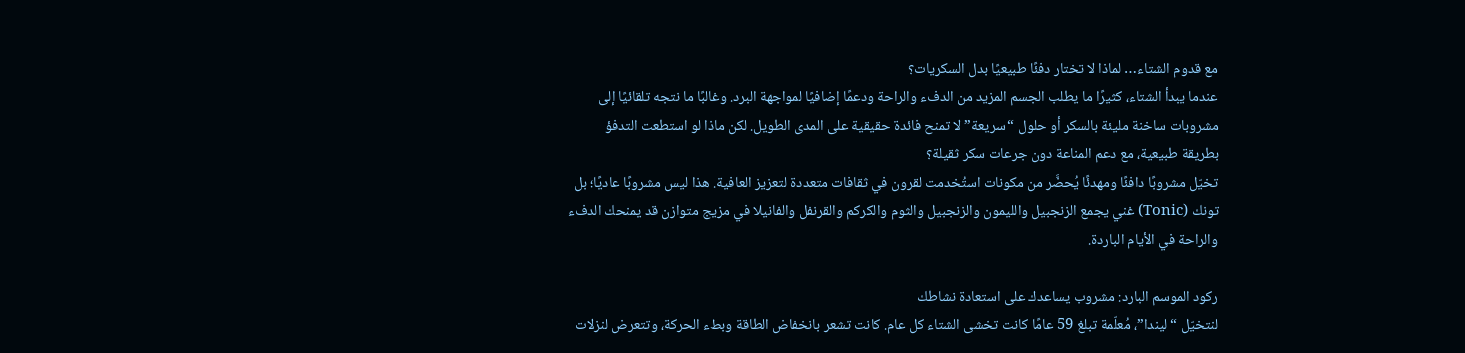مع قدوم الشتاء… لماذا لا تختار دفئًا طبيعيًا بدل السكريات؟
عندما يبدأ الشتاء، كثيرًا ما يطلب الجسم المزيد من الدفء والراحة ودعمًا إضافيًا لمواجهة البرد. وغالبًا ما نتجه تلقائيًا إلى مشروبات ساخنة مليئة بالسكر أو حلول “سريعة” لا تمنح فائدة حقيقية على المدى الطويل. لكن ماذا لو استطعت التدفؤ بطريقة طبيعية، مع دعم المناعة دون جرعات سكر ثقيلة؟
تخيّل مشروبًا دافئًا ومهدئًا يُحضَّر من مكونات استُخدمت لقرون في ثقافات متعددة لتعزيز العافية. هذا ليس مشروبًا عاديًا؛ بل تونك (Tonic) غني يجمع الزنجبيل والليمون والزنجبيل والثوم والكركم والقرنفل والفانيلا في مزيج متوازن قد يمنحك الدفء والراحة في الأيام الباردة.

ركود الموسم البارد: مشروب يساعدك على استعادة نشاطك
لنتخيّل “ليندا”، مُعلّمة تبلغ 59 عامًا كانت تخشى الشتاء كل عام. كانت تشعر بانخفاض الطاقة وبطء الحركة، وتتعرض لنزلات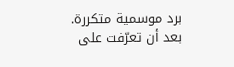برد موسمية متكررة. بعد أن تعرّفت على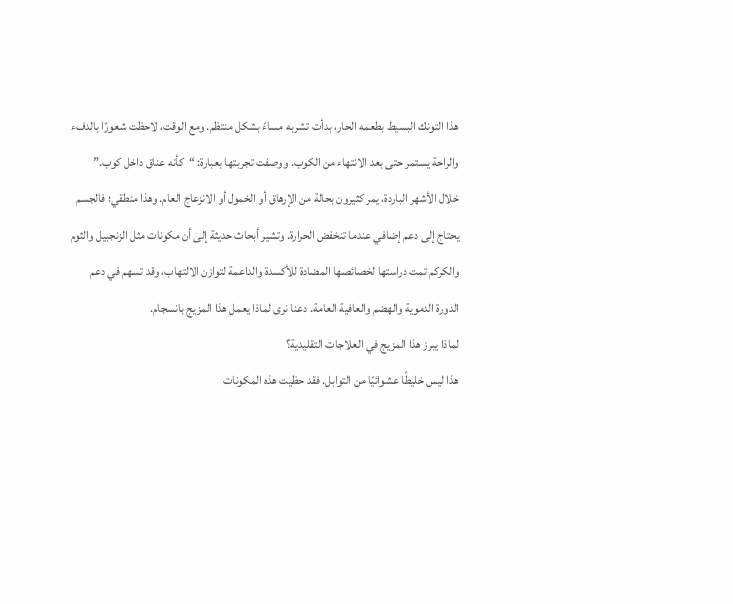هذا التونك البسيط بطعمه الحار، بدأت تشربه مساءً بشكل منتظم. ومع الوقت، لاحظت شعورًا بالدفء والراحة يستمر حتى بعد الانتهاء من الكوب. ووصفت تجربتها بعبارة: “كأنه عناق داخل كوب.”
خلال الأشهر الباردة، يمر كثيرون بحالة من الإرهاق أو الخمول أو الانزعاج العام. وهذا منطقي؛ فالجسم يحتاج إلى دعم إضافي عندما تنخفض الحرارة. وتشير أبحاث حديثة إلى أن مكونات مثل الزنجبيل والثوم والكركم تمت دراستها لخصائصها المضادة للأكسدة والداعمة لتوازن الالتهاب، وقد تسهم في دعم الدورة الدموية والهضم والعافية العامة. دعنا نرى لماذا يعمل هذا المزيج بانسجام.
لماذا يبرز هذا المزيج في العلاجات التقليدية؟
هذا ليس خليطًا عشوائيًا من التوابل. فقد حظيت هذه المكونات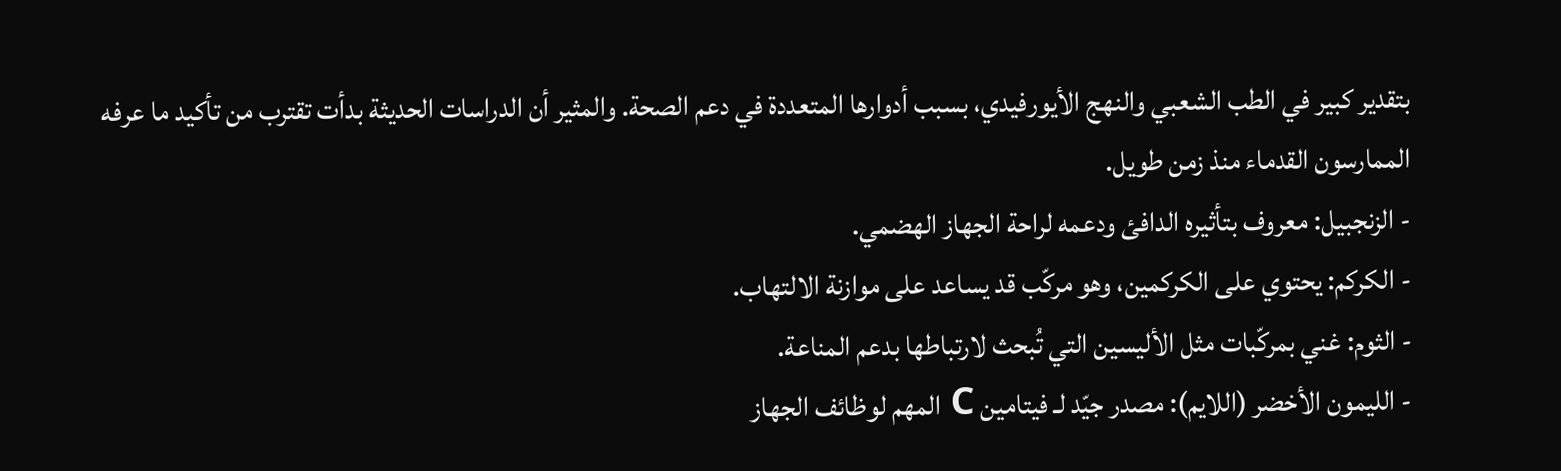بتقدير كبير في الطب الشعبي والنهج الأيورفيدي، بسبب أدوارها المتعددة في دعم الصحة. والمثير أن الدراسات الحديثة بدأت تقترب من تأكيد ما عرفه الممارسون القدماء منذ زمن طويل.
- الزنجبيل: معروف بتأثيره الدافئ ودعمه لراحة الجهاز الهضمي.
- الكركم: يحتوي على الكركمين، وهو مركّب قد يساعد على موازنة الالتهاب.
- الثوم: غني بمركّبات مثل الأليسين التي تُبحث لارتباطها بدعم المناعة.
- الليمون الأخضر (اللايم): مصدر جيّد لـ فيتامين C المهم لوظائف الجهاز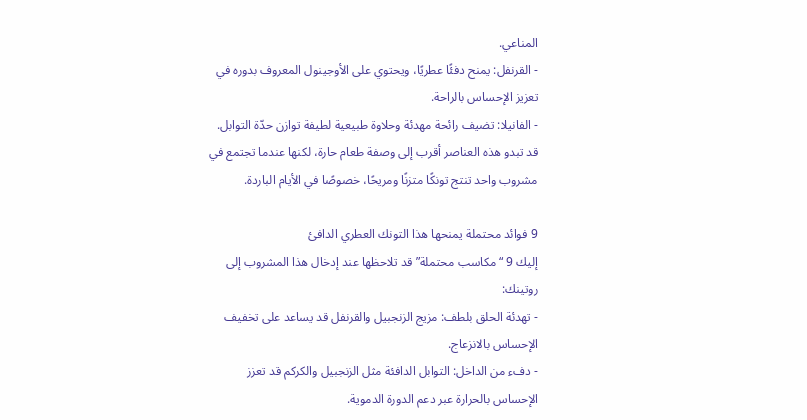المناعي.
- القرنفل: يمنح دفئًا عطريًا، ويحتوي على الأوجينول المعروف بدوره في تعزيز الإحساس بالراحة.
- الفانيلا: تضيف رائحة مهدئة وحلاوة طبيعية لطيفة توازن حدّة التوابل.
قد تبدو هذه العناصر أقرب إلى وصفة طعام حارة، لكنها عندما تجتمع في مشروب واحد تنتج تونكًا متزنًا ومريحًا، خصوصًا في الأيام الباردة.

9 فوائد محتملة يمنحها هذا التونك العطري الدافئ
إليك 9 “مكاسب محتملة” قد تلاحظها عند إدخال هذا المشروب إلى روتينك:
- تهدئة الحلق بلطف: مزيج الزنجبيل والقرنفل قد يساعد على تخفيف الإحساس بالانزعاج.
- دفء من الداخل: التوابل الدافئة مثل الزنجبيل والكركم قد تعزز الإحساس بالحرارة عبر دعم الدورة الدموية.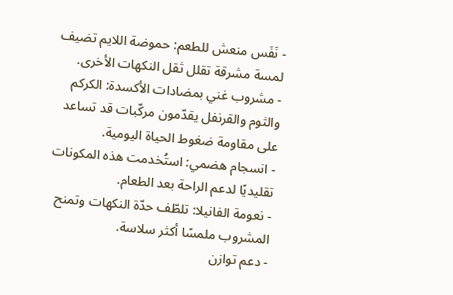- نَفَس منعش للطعم: حموضة اللايم تضيف لمسة مشرقة تقلل ثقل النكهات الأخرى.
- مشروب غني بمضادات الأكسدة: الكركم والثوم والقرنفل يقدّمون مركّبات قد تساعد على مقاومة ضغوط الحياة اليومية.
- انسجام هضمي: استُخدمت هذه المكونات تقليديًا لدعم الراحة بعد الطعام.
- نعومة الفانيلا: تلطّف حدّة النكهات وتمنح المشروب ملمسًا أكثر سلاسة.
- دعم توازن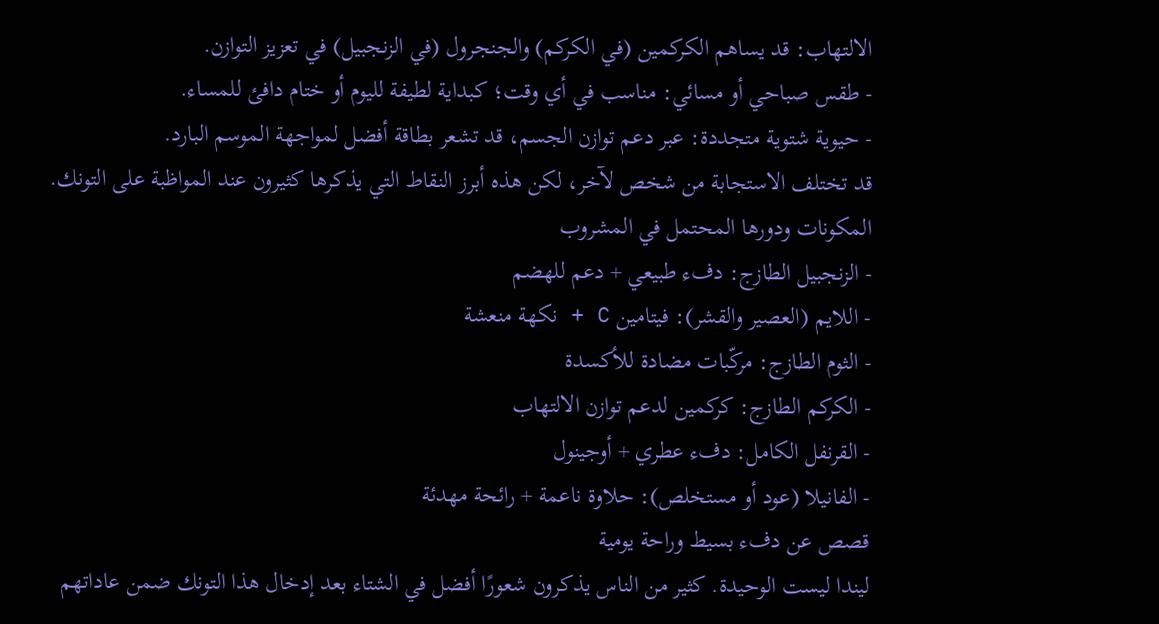الالتهاب: قد يساهم الكركمين (في الكركم) والجنجرول (في الزنجبيل) في تعزيز التوازن.
- طقس صباحي أو مسائي: مناسب في أي وقت؛ كبداية لطيفة لليوم أو ختام دافئ للمساء.
- حيوية شتوية متجددة: عبر دعم توازن الجسم، قد تشعر بطاقة أفضل لمواجهة الموسم البارد.
قد تختلف الاستجابة من شخص لآخر، لكن هذه أبرز النقاط التي يذكرها كثيرون عند المواظبة على التونك.
المكونات ودورها المحتمل في المشروب
- الزنجبيل الطازج: دفء طبيعي + دعم للهضم
- اللايم (العصير والقشر): فيتامين C + نكهة منعشة
- الثوم الطازج: مركّبات مضادة للأكسدة
- الكركم الطازج: كركمين لدعم توازن الالتهاب
- القرنفل الكامل: دفء عطري + أوجينول
- الفانيلا (عود أو مستخلص): حلاوة ناعمة + رائحة مهدئة
قصص عن دفء بسيط وراحة يومية
ليندا ليست الوحيدة. كثير من الناس يذكرون شعورًا أفضل في الشتاء بعد إدخال هذا التونك ضمن عاداتهم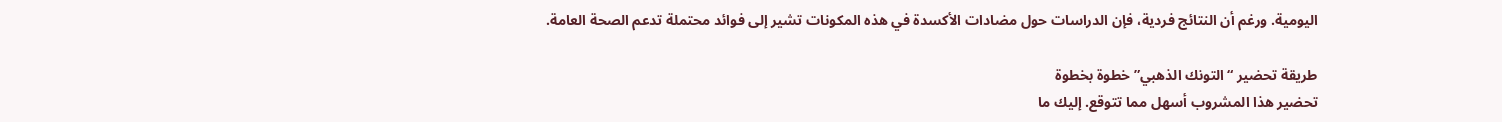اليومية. ورغم أن النتائج فردية، فإن الدراسات حول مضادات الأكسدة في هذه المكونات تشير إلى فوائد محتملة تدعم الصحة العامة.

طريقة تحضير “التونك الذهبي” خطوة بخطوة
تحضير هذا المشروب أسهل مما تتوقع. إليك ما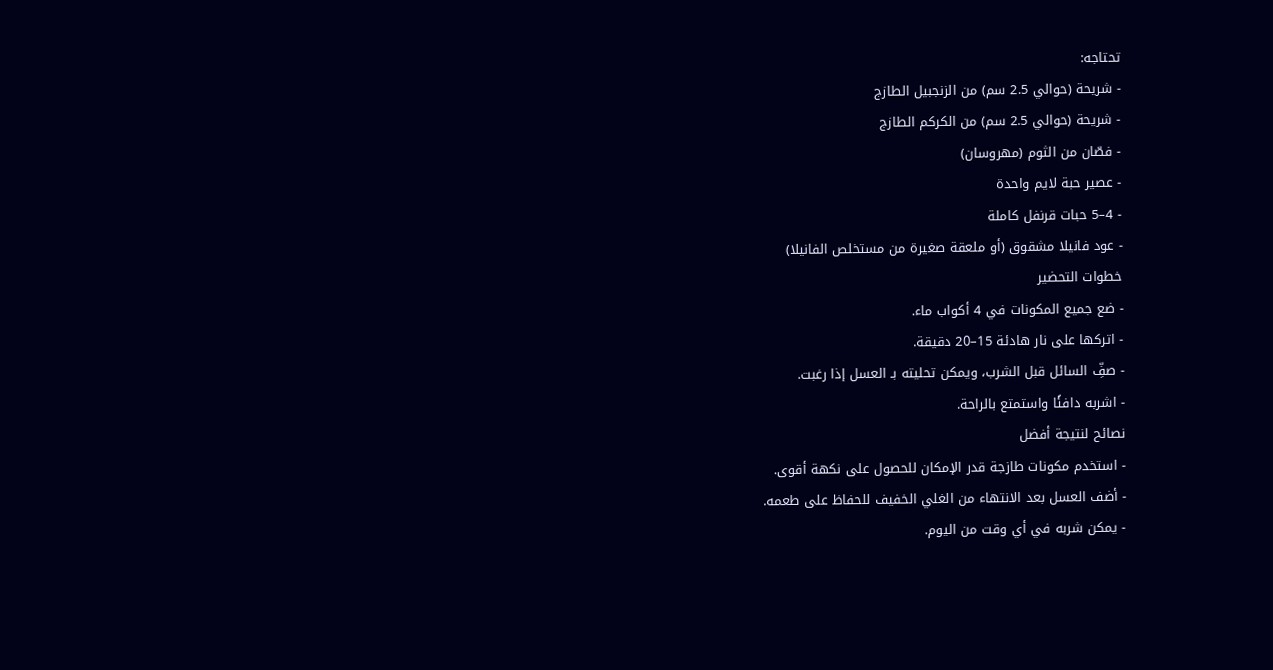تحتاجه:
- شريحة (حوالي 2.5 سم) من الزنجبيل الطازج
- شريحة (حوالي 2.5 سم) من الكركم الطازج
- فصّان من الثوم (مهروسان)
- عصير حبة لايم واحدة
- 4–5 حبات قرنفل كاملة
- عود فانيلا مشقوق (أو ملعقة صغيرة من مستخلص الفانيلا)
خطوات التحضير
- ضع جميع المكونات في 4 أكواب ماء.
- اتركها على نار هادئة 15–20 دقيقة.
- صفِّ السائل قبل الشرب، ويمكن تحليته بـ العسل إذا رغبت.
- اشربه دافئًا واستمتع بالراحة.
نصائح لنتيجة أفضل
- استخدم مكونات طازجة قدر الإمكان للحصول على نكهة أقوى.
- أضف العسل بعد الانتهاء من الغلي الخفيف للحفاظ على طعمه.
- يمكن شربه في أي وقت من اليوم.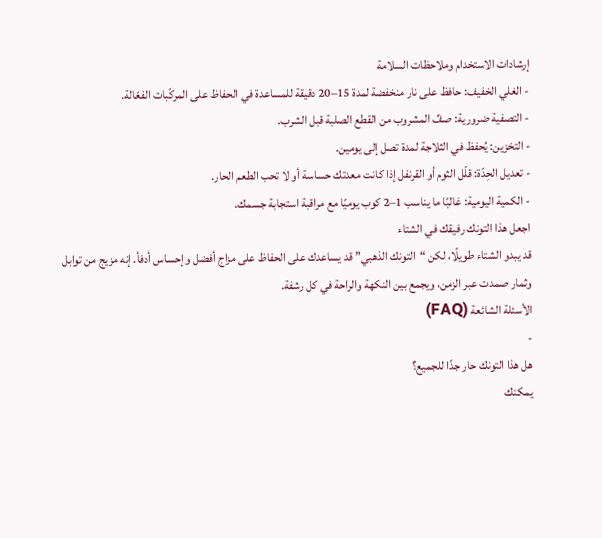إرشادات الاستخدام وملاحظات السلامة
- الغلي الخفيف: حافظ على نار منخفضة لمدة 15–20 دقيقة للمساعدة في الحفاظ على المركّبات الفعّالة.
- التصفية ضرورية: صفِّ المشروب من القطع الصلبة قبل الشرب.
- التخزين: يُحفظ في الثلاجة لمدة تصل إلى يومين.
- تعديل الحِدّة: قلّل الثوم أو القرنفل إذا كانت معدتك حساسة أو لا تحب الطعم الحار.
- الكمية اليومية: غالبًا ما يناسب 1–2 كوب يوميًا مع مراقبة استجابة جسمك.
اجعل هذا التونك رفيقك في الشتاء
قد يبدو الشتاء طويلًا، لكن “التونك الذهبي” قد يساعدك على الحفاظ على مزاج أفضل وإحساس أدفأ. إنه مزيج من توابل وثمار صمدت عبر الزمن، ويجمع بين النكهة والراحة في كل رشفة.
الأسئلة الشائعة (FAQ)
-
هل هذا التونك حار جدًا للجميع؟
يمكنك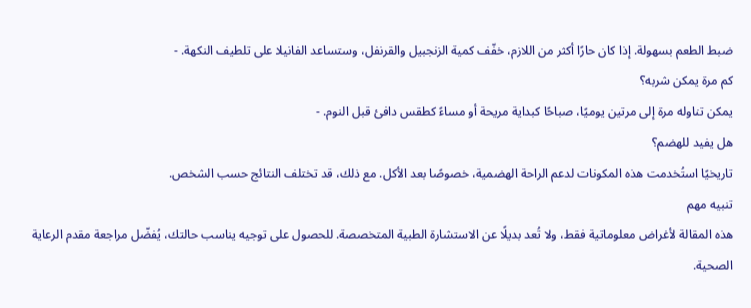ضبط الطعم بسهولة. إذا كان حارًا أكثر من اللازم، خفّف كمية الزنجبيل والقرنفل، وستساعد الفانيلا على تلطيف النكهة. -
كم مرة يمكن شربه؟
يمكن تناوله مرة إلى مرتين يوميًا، صباحًا كبداية مريحة أو مساءً كطقس دافئ قبل النوم. -
هل يفيد للهضم؟
تاريخيًا استُخدمت هذه المكونات لدعم الراحة الهضمية، خصوصًا بعد الأكل. مع ذلك، قد تختلف النتائج حسب الشخص.
تنبيه مهم
هذه المقالة لأغراض معلوماتية فقط، ولا تُعد بديلًا عن الاستشارة الطبية المتخصصة. للحصول على توجيه يناسب حالتك، يُفضّل مراجعة مقدم الرعاية الصحية.